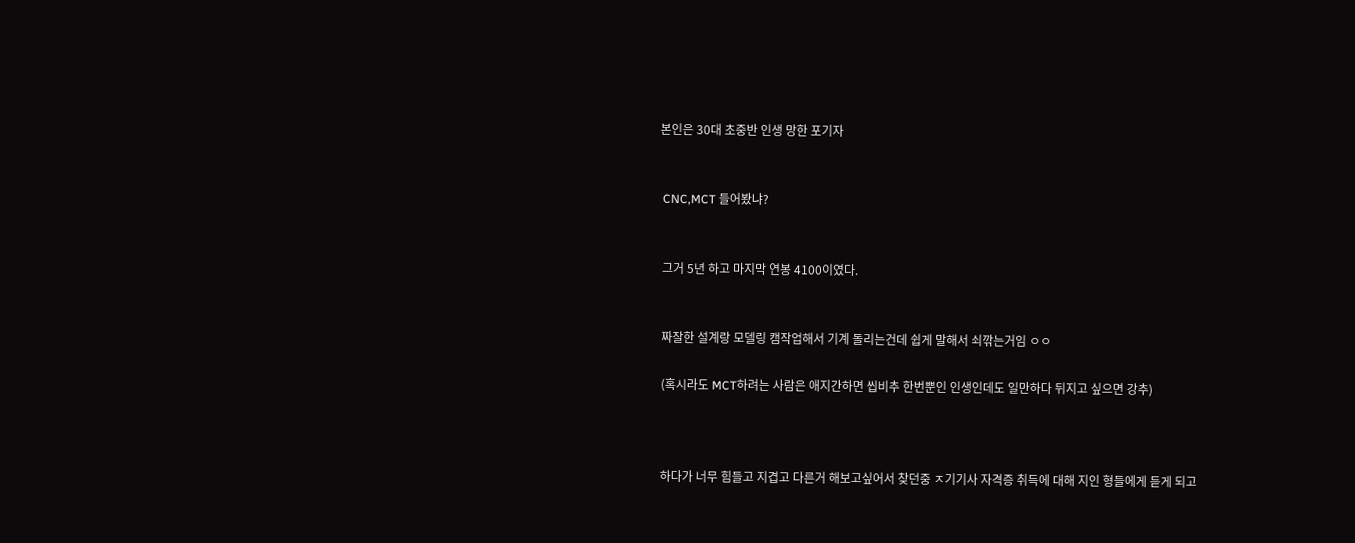본인은 30대 초중반 인생 망한 포기자


 CNC,MCT 들어봤냐?


 그거 5년 하고 마지막 연봉 4100이였다.


 짜잘한 설계랑 모델링 캠작업해서 기계 돌리는건데 쉽게 말해서 쇠깎는거임 ㅇㅇ

 (혹시라도 MCT하려는 사람은 애지간하면 씹비추 한번뿐인 인생인데도 일만하다 뒤지고 싶으면 강추)



 하다가 너무 힘들고 지겹고 다른거 해보고싶어서 찾던중 ㅈ기기사 자격증 취득에 대해 지인 형들에게 듣게 되고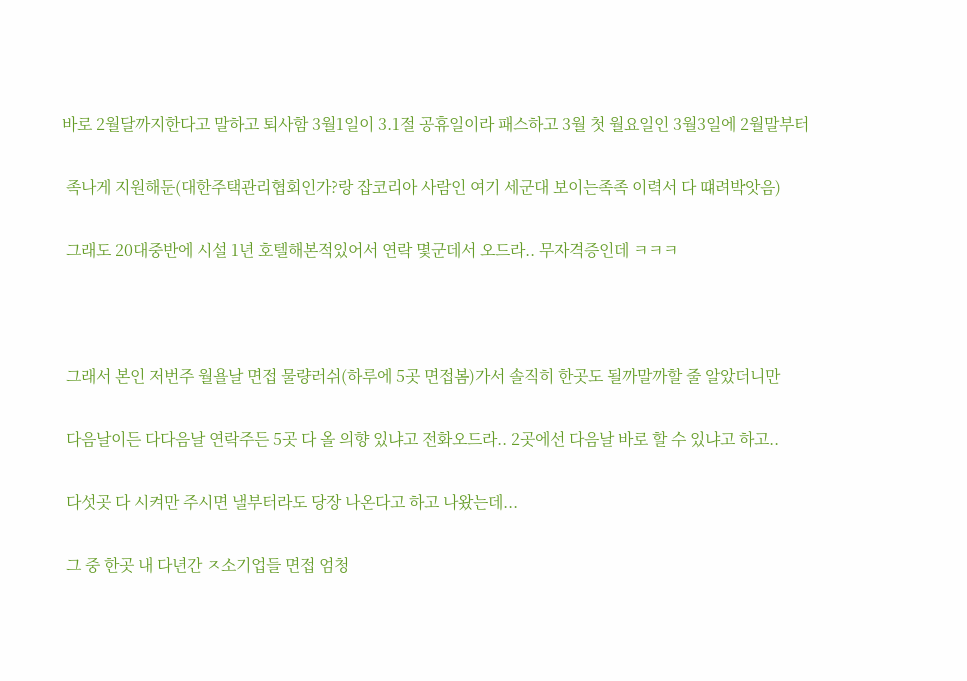바로 2월달까지한다고 말하고 퇴사함 3월1일이 3.1절 공휴일이라 패스하고 3월 첫 월요일인 3월3일에 2월말부터


 족나게 지원해둔(대한주택관리협회인가?랑 잡코리아 사람인 여기 세군대 보이는족족 이력서 다 떄려박앗음)


 그래도 20대중반에 시설 1년 호텔해본적있어서 연락 몇군데서 오드라.. 무자격증인데 ㅋㅋㅋ





 그래서 본인 저번주 월욜날 면접 물량러쉬(하루에 5곳 면접봄)가서 솔직히 한곳도 될까말까할 줄 알았더니만


 다음날이든 다다음날 연락주든 5곳 다 올 의향 있냐고 전화오드라.. 2곳에선 다음날 바로 할 수 있냐고 하고..


 다섯곳 다 시켜만 주시면 낼부터라도 당장 나온다고 하고 나왔는데...


 그 중 한곳 내 다년간 ㅈ소기업들 면접 엄청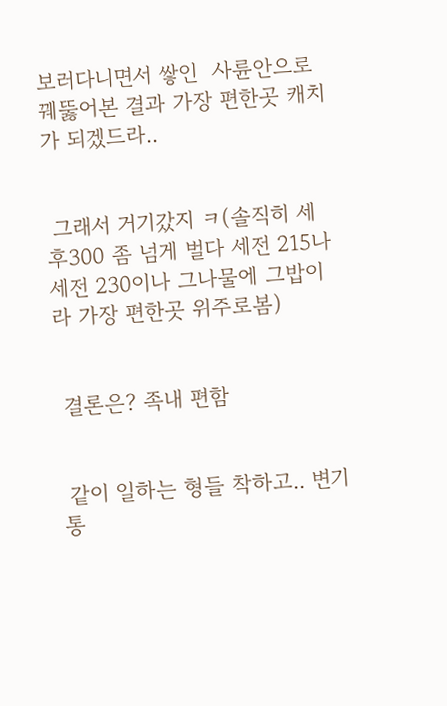보러다니면서 쌓인  사륜안으로 꿰뚫어본 결과 가장 편한곳 캐치가 되겠드라..


 그래서 거기갔지 ㅋ(솔직히 세후300 좀 넘게 벌다 세전 215나 세전 230이나 그나물에 그밥이라 가장 편한곳 위주로봄)


 결론은? 족내 편함


 같이 일하는 형들 착하고.. 변기 통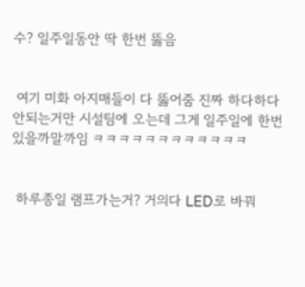수? 일주일동안 딱 한번 뚫음


 여기 미화 아지매들이 다 뚫어줌 진짜 하다하다 안되는거만 시설팀에 오는데 그게 일주일에 한번 있을까말까임 ㅋㅋㅋㅋㅋㅋㅋㅋㅋㅋㅋㅋ


 하루종일 램프가는거? 거의다 LED로 바꿔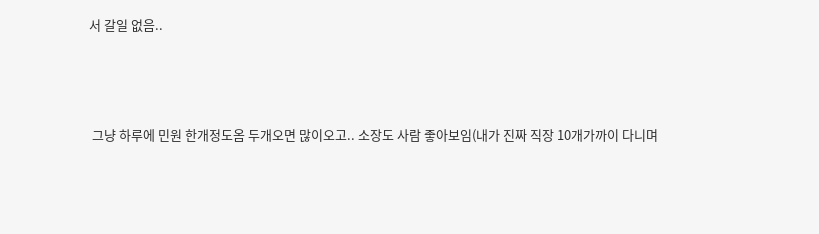서 갈일 없음..



 그냥 하루에 민원 한개정도옴 두개오면 많이오고.. 소장도 사람 좋아보임(내가 진짜 직장 10개가까이 다니며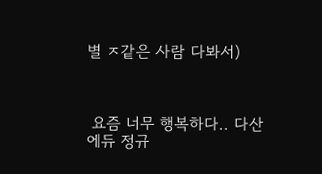별 ㅈ같은 사람 다봐서)



 요즘 너무 행복하다.. 다산에듀 정규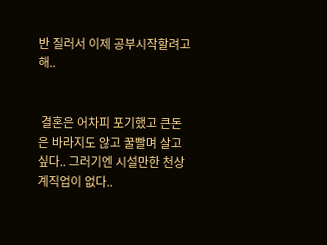반 질러서 이제 공부시작할려고해..


 결혼은 어차피 포기했고 큰돈은 바라지도 않고 꿀빨며 살고싶다.. 그러기엔 시설만한 천상계직업이 없다..